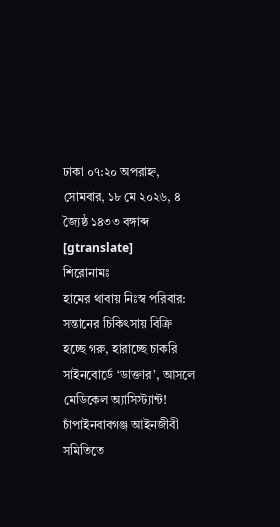ঢাকা ০৭:২০ অপরাহ্ন, সোমবার, ১৮ মে ২০২৬, ৪ জ্যৈষ্ঠ ১৪৩৩ বঙ্গাব্দ
[gtranslate]
শিরোনামঃ
হামের থাবায় নিঃস্ব পরিবার: সন্তানের চিকিৎসায় বিক্রি হচ্ছে গরু, হারাচ্ছে চাকরি সাইনবোর্ডে ‘ডাক্তার’, আসলে মেডিকেল অ্যাসিস্ট্যান্ট! চাঁপাইনবাবগঞ্জ আইনজীবী সমিতিতে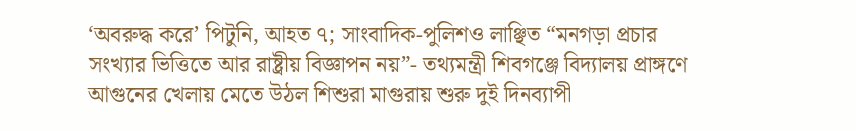‘অবরুদ্ধ করে’ পিটুনি, আহত ৭; সাংবাদিক-পুলিশও লাঞ্ছিত “মনগড়া প্রচার সংখ্যার ভিত্তিতে আর রাষ্ট্রীয় বিজ্ঞাপন নয়”- তথ্যমন্ত্রী শিবগঞ্জে বিদ্যালয় প্রাঙ্গণে আগুনের খেলায় মেতে উঠল শিশুরা মাগুরায় শুরু দুই দিনব্যাপী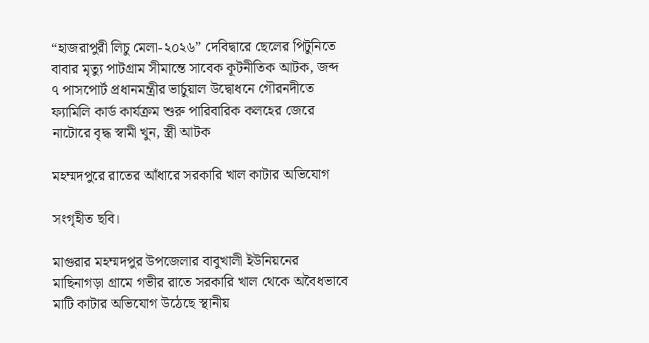“হাজরাপুরী লিচু মেলা-২০২৬” দেবিদ্বারে ছেলের পিটুনিতে বাবার মৃত্যু পাটগ্রাম সীমান্তে সাবেক কূটনীতিক আটক, জব্দ ৭ পাসপোর্ট প্রধানমন্ত্রীর ভার্চুয়াল উদ্বোধনে গৌরনদীতে ফ্যামিলি কার্ড কার্যক্রম শুরু পারিবারিক কলহের জেরে নাটোরে বৃদ্ধ স্বামী খুন, স্ত্রী আটক

মহম্মদপুরে রাতের আঁধারে সরকারি খাল কাটার অভিযোগ

সংগৃহীত ছবি।

মাগুরার মহম্মদপুর উপজেলার বাবুখালী ইউনিয়নের মাছিনাগড়া গ্রামে গভীর রাতে সরকারি খাল থেকে অবৈধভাবে মাটি কাটার অভিযোগ উঠেছে স্থানীয়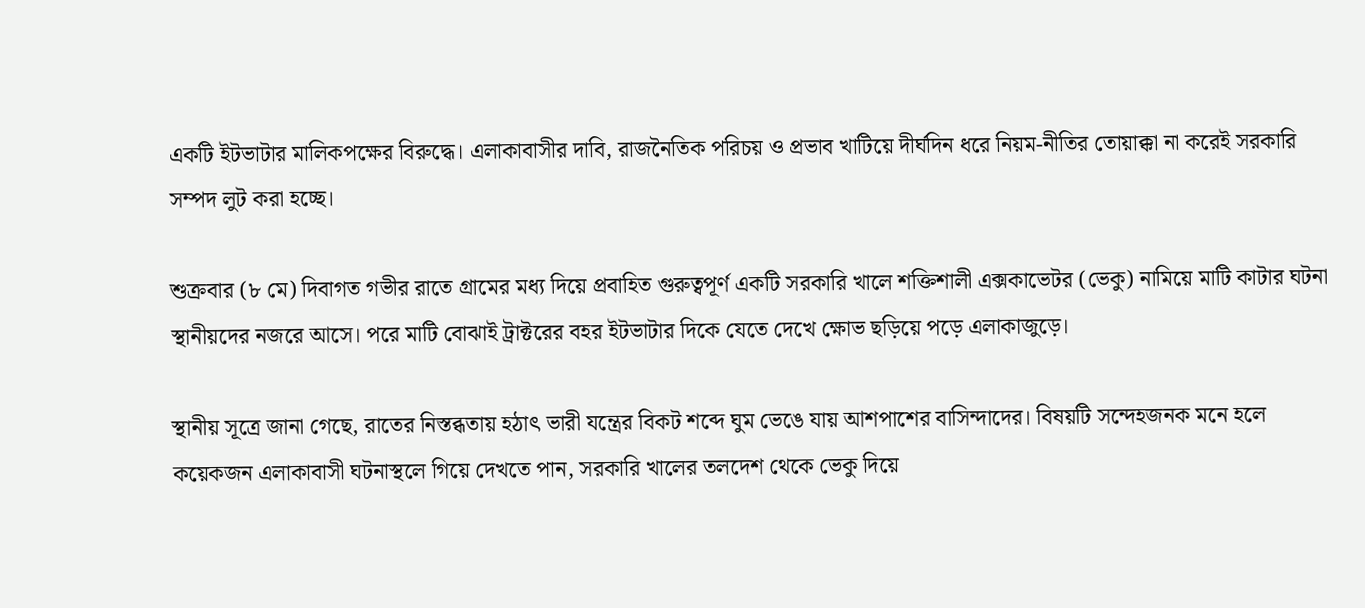একটি ইটভাটার মালিকপক্ষের বিরুদ্ধে। এলাকাবাসীর দাবি, রাজনৈতিক পরিচয় ও প্রভাব খাটিয়ে দীর্ঘদিন ধরে নিয়ম-নীতির তোয়াক্কা না করেই সরকারি সম্পদ লুট করা হচ্ছে।

শুক্রবার (৮ মে) দিবাগত গভীর রাতে গ্রামের মধ্য দিয়ে প্রবাহিত গুরুত্বপূর্ণ একটি সরকারি খালে শক্তিশালী এক্সকাভেটর (ভেকু) নামিয়ে মাটি কাটার ঘটনা স্থানীয়দের নজরে আসে। পরে মাটি বোঝাই ট্রাক্টরের বহর ইটভাটার দিকে যেতে দেখে ক্ষোভ ছড়িয়ে পড়ে এলাকাজুড়ে।

স্থানীয় সূত্রে জানা গেছে, রাতের নিস্তব্ধতায় হঠাৎ ভারী যন্ত্রের বিকট শব্দে ঘুম ভেঙে যায় আশপাশের বাসিন্দাদের। বিষয়টি সন্দেহজনক মনে হলে কয়েকজন এলাকাবাসী ঘটনাস্থলে গিয়ে দেখতে পান, সরকারি খালের তলদেশ থেকে ভেকু দিয়ে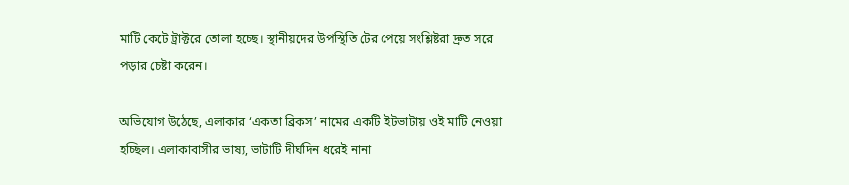মাটি কেটে ট্রাক্টরে তোলা হচ্ছে। স্থানীয়দের উপস্থিতি টের পেয়ে সংশ্লিষ্টরা দ্রুত সরে পড়ার চেষ্টা করেন।

অভিযোগ উঠেছে, এলাকার ‘একতা ব্রিকস’ নামের একটি ইটভাটায় ওই মাটি নেওয়া হচ্ছিল। এলাকাবাসীর ভাষ্য, ভাটাটি দীর্ঘদিন ধরেই নানা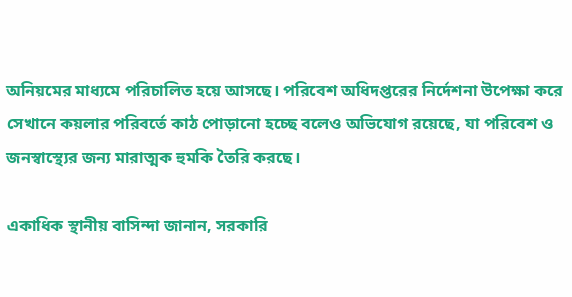অনিয়মের মাধ্যমে পরিচালিত হয়ে আসছে। পরিবেশ অধিদপ্তরের নির্দেশনা উপেক্ষা করে সেখানে কয়লার পরিবর্তে কাঠ পোড়ানো হচ্ছে বলেও অভিযোগ রয়েছে, যা পরিবেশ ও জনস্বাস্থ্যের জন্য মারাত্মক হুমকি তৈরি করছে।

একাধিক স্থানীয় বাসিন্দা জানান, সরকারি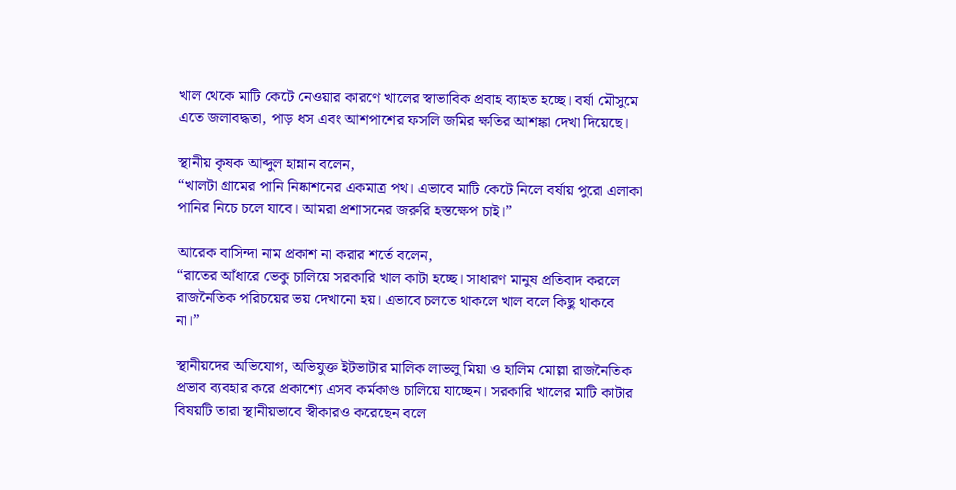খাল থেকে মাটি কেটে নেওয়ার কারণে খালের স্বাভাবিক প্রবাহ ব্যাহত হচ্ছে। বর্ষা মৌসুমে এতে জলাবদ্ধতা, পাড় ধস এবং আশপাশের ফসলি জমির ক্ষতির আশঙ্কা দেখা দিয়েছে।

স্থানীয় কৃষক আব্দুল হান্নান বলেন,
“খালটা গ্রামের পানি নিষ্কাশনের একমাত্র পথ। এভাবে মাটি কেটে নিলে বর্ষায় পুরো এলাকা পানির নিচে চলে যাবে। আমরা প্রশাসনের জরুরি হস্তক্ষেপ চাই।”

আরেক বাসিন্দা নাম প্রকাশ না করার শর্তে বলেন,
“রাতের আঁধারে ভেকু চালিয়ে সরকারি খাল কাটা হচ্ছে। সাধারণ মানুষ প্রতিবাদ করলে রাজনৈতিক পরিচয়ের ভয় দেখানো হয়। এভাবে চলতে থাকলে খাল বলে কিছু থাকবে না।”

স্থানীয়দের অভিযোগ, অভিযুক্ত ইটভাটার মালিক লাভলু মিয়া ও হালিম মোল্লা রাজনৈতিক প্রভাব ব্যবহার করে প্রকাশ্যে এসব কর্মকাণ্ড চালিয়ে যাচ্ছেন। সরকারি খালের মাটি কাটার বিষয়টি তারা স্থানীয়ভাবে স্বীকারও করেছেন বলে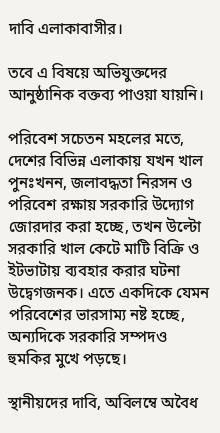দাবি এলাকাবাসীর।

তবে এ বিষয়ে অভিযুক্তদের আনুষ্ঠানিক বক্তব্য পাওয়া যায়নি।

পরিবেশ সচেতন মহলের মতে, দেশের বিভিন্ন এলাকায় যখন খাল পুনঃখনন, জলাবদ্ধতা নিরসন ও পরিবেশ রক্ষায় সরকারি উদ্যোগ জোরদার করা হচ্ছে, তখন উল্টো সরকারি খাল কেটে মাটি বিক্রি ও ইটভাটায় ব্যবহার করার ঘটনা উদ্বেগজনক। এতে একদিকে যেমন পরিবেশের ভারসাম্য নষ্ট হচ্ছে, অন্যদিকে সরকারি সম্পদও হুমকির মুখে পড়ছে।

স্থানীয়দের দাবি, অবিলম্বে অবৈধ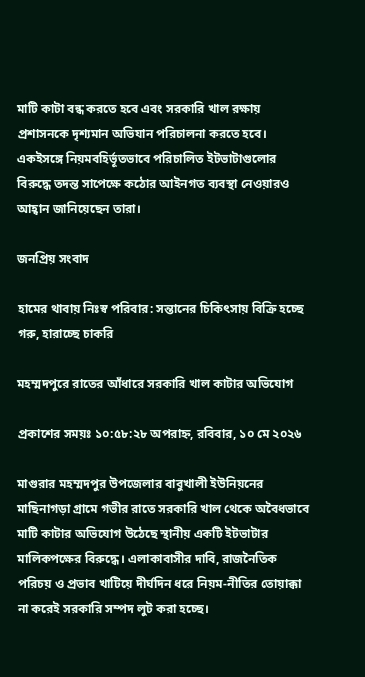মাটি কাটা বন্ধ করতে হবে এবং সরকারি খাল রক্ষায় প্রশাসনকে দৃশ্যমান অভিযান পরিচালনা করতে হবে। একইসঙ্গে নিয়মবহির্ভূতভাবে পরিচালিত ইটভাটাগুলোর বিরুদ্ধে তদন্ত সাপেক্ষে কঠোর আইনগত ব্যবস্থা নেওয়ারও আহ্বান জানিয়েছেন তারা।

জনপ্রিয় সংবাদ

হামের থাবায় নিঃস্ব পরিবার: সন্তানের চিকিৎসায় বিক্রি হচ্ছে গরু, হারাচ্ছে চাকরি

মহম্মদপুরে রাতের আঁধারে সরকারি খাল কাটার অভিযোগ

প্রকাশের সময়ঃ ১০:৫৮:২৮ অপরাহ্ন, রবিবার, ১০ মে ২০২৬

মাগুরার মহম্মদপুর উপজেলার বাবুখালী ইউনিয়নের মাছিনাগড়া গ্রামে গভীর রাতে সরকারি খাল থেকে অবৈধভাবে মাটি কাটার অভিযোগ উঠেছে স্থানীয় একটি ইটভাটার মালিকপক্ষের বিরুদ্ধে। এলাকাবাসীর দাবি, রাজনৈতিক পরিচয় ও প্রভাব খাটিয়ে দীর্ঘদিন ধরে নিয়ম-নীতির তোয়াক্কা না করেই সরকারি সম্পদ লুট করা হচ্ছে।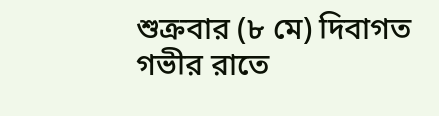শুক্রবার (৮ মে) দিবাগত গভীর রাতে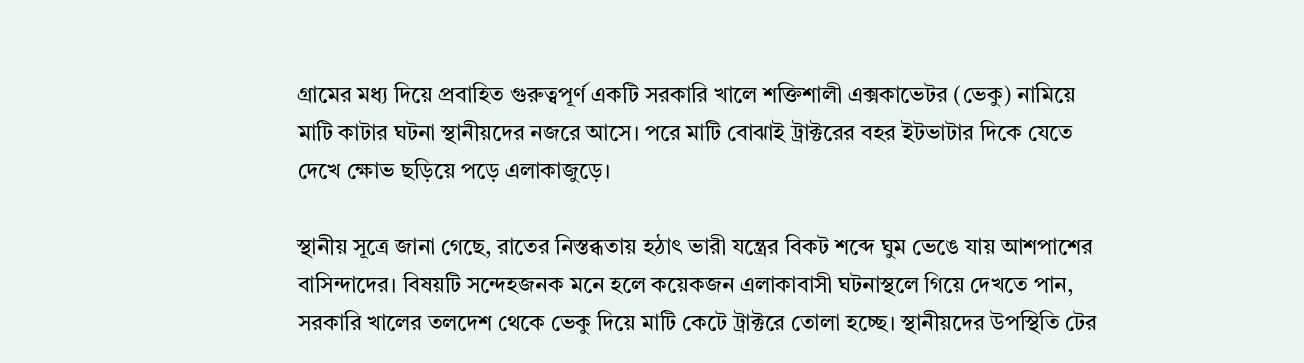গ্রামের মধ্য দিয়ে প্রবাহিত গুরুত্বপূর্ণ একটি সরকারি খালে শক্তিশালী এক্সকাভেটর (ভেকু) নামিয়ে মাটি কাটার ঘটনা স্থানীয়দের নজরে আসে। পরে মাটি বোঝাই ট্রাক্টরের বহর ইটভাটার দিকে যেতে দেখে ক্ষোভ ছড়িয়ে পড়ে এলাকাজুড়ে।

স্থানীয় সূত্রে জানা গেছে, রাতের নিস্তব্ধতায় হঠাৎ ভারী যন্ত্রের বিকট শব্দে ঘুম ভেঙে যায় আশপাশের বাসিন্দাদের। বিষয়টি সন্দেহজনক মনে হলে কয়েকজন এলাকাবাসী ঘটনাস্থলে গিয়ে দেখতে পান, সরকারি খালের তলদেশ থেকে ভেকু দিয়ে মাটি কেটে ট্রাক্টরে তোলা হচ্ছে। স্থানীয়দের উপস্থিতি টের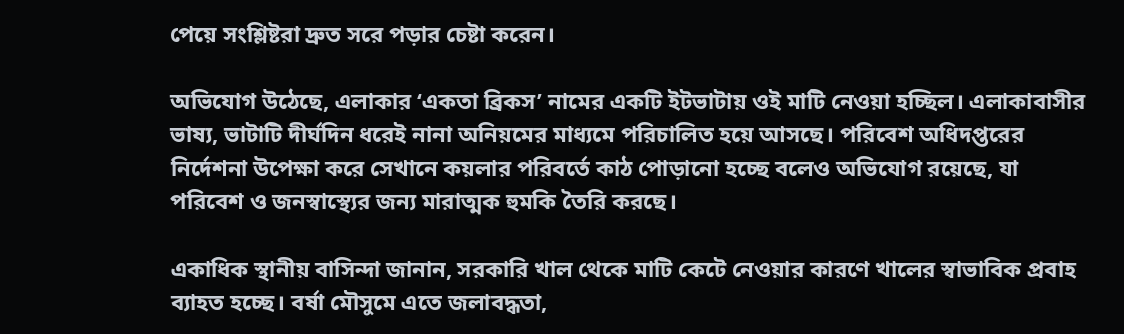পেয়ে সংশ্লিষ্টরা দ্রুত সরে পড়ার চেষ্টা করেন।

অভিযোগ উঠেছে, এলাকার ‘একতা ব্রিকস’ নামের একটি ইটভাটায় ওই মাটি নেওয়া হচ্ছিল। এলাকাবাসীর ভাষ্য, ভাটাটি দীর্ঘদিন ধরেই নানা অনিয়মের মাধ্যমে পরিচালিত হয়ে আসছে। পরিবেশ অধিদপ্তরের নির্দেশনা উপেক্ষা করে সেখানে কয়লার পরিবর্তে কাঠ পোড়ানো হচ্ছে বলেও অভিযোগ রয়েছে, যা পরিবেশ ও জনস্বাস্থ্যের জন্য মারাত্মক হুমকি তৈরি করছে।

একাধিক স্থানীয় বাসিন্দা জানান, সরকারি খাল থেকে মাটি কেটে নেওয়ার কারণে খালের স্বাভাবিক প্রবাহ ব্যাহত হচ্ছে। বর্ষা মৌসুমে এতে জলাবদ্ধতা,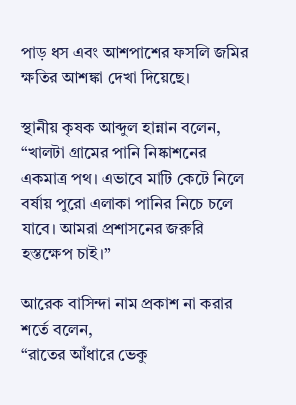পাড় ধস এবং আশপাশের ফসলি জমির ক্ষতির আশঙ্কা দেখা দিয়েছে।

স্থানীয় কৃষক আব্দুল হান্নান বলেন,
“খালটা গ্রামের পানি নিষ্কাশনের একমাত্র পথ। এভাবে মাটি কেটে নিলে বর্ষায় পুরো এলাকা পানির নিচে চলে যাবে। আমরা প্রশাসনের জরুরি হস্তক্ষেপ চাই।”

আরেক বাসিন্দা নাম প্রকাশ না করার শর্তে বলেন,
“রাতের আঁধারে ভেকু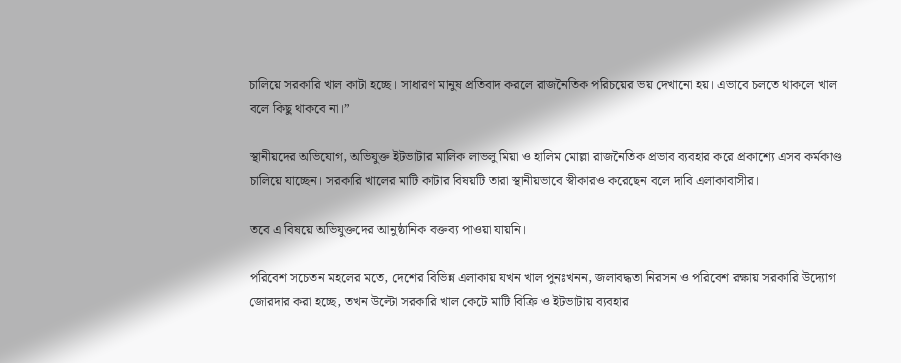চালিয়ে সরকারি খাল কাটা হচ্ছে। সাধারণ মানুষ প্রতিবাদ করলে রাজনৈতিক পরিচয়ের ভয় দেখানো হয়। এভাবে চলতে থাকলে খাল বলে কিছু থাকবে না।”

স্থানীয়দের অভিযোগ, অভিযুক্ত ইটভাটার মালিক লাভলু মিয়া ও হালিম মোল্লা রাজনৈতিক প্রভাব ব্যবহার করে প্রকাশ্যে এসব কর্মকাণ্ড চালিয়ে যাচ্ছেন। সরকারি খালের মাটি কাটার বিষয়টি তারা স্থানীয়ভাবে স্বীকারও করেছেন বলে দাবি এলাকাবাসীর।

তবে এ বিষয়ে অভিযুক্তদের আনুষ্ঠানিক বক্তব্য পাওয়া যায়নি।

পরিবেশ সচেতন মহলের মতে, দেশের বিভিন্ন এলাকায় যখন খাল পুনঃখনন, জলাবদ্ধতা নিরসন ও পরিবেশ রক্ষায় সরকারি উদ্যোগ জোরদার করা হচ্ছে, তখন উল্টো সরকারি খাল কেটে মাটি বিক্রি ও ইটভাটায় ব্যবহার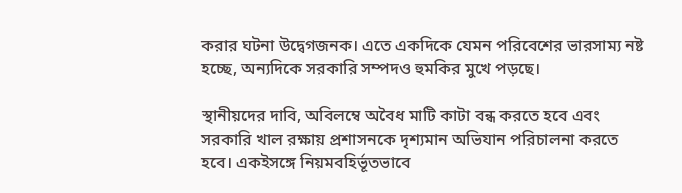করার ঘটনা উদ্বেগজনক। এতে একদিকে যেমন পরিবেশের ভারসাম্য নষ্ট হচ্ছে, অন্যদিকে সরকারি সম্পদও হুমকির মুখে পড়ছে।

স্থানীয়দের দাবি, অবিলম্বে অবৈধ মাটি কাটা বন্ধ করতে হবে এবং সরকারি খাল রক্ষায় প্রশাসনকে দৃশ্যমান অভিযান পরিচালনা করতে হবে। একইসঙ্গে নিয়মবহির্ভূতভাবে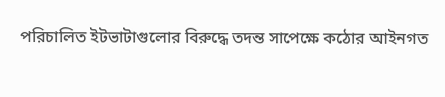পরিচালিত ইটভাটাগুলোর বিরুদ্ধে তদন্ত সাপেক্ষে কঠোর আইনগত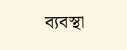ব্যবস্থা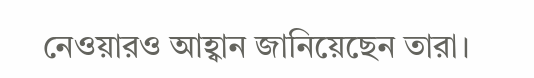নেওয়ারও আহ্বান জানিয়েছেন তারা।